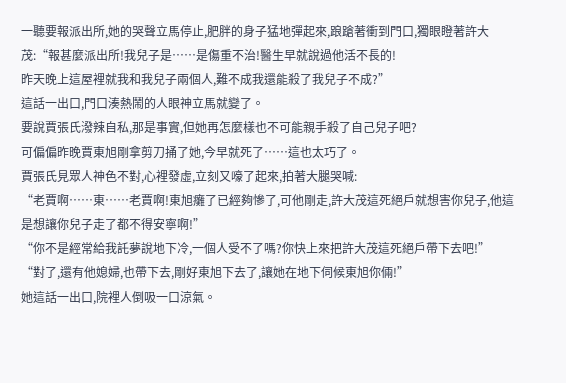一聽要報派出所,她的哭聲立馬停止,肥胖的身子猛地彈起來,踉蹌著衝到門口,獨眼瞪著許大茂:“報甚麼派出所!我兒子是……是傷重不治!醫生早就說過他活不長的!
昨天晚上這屋裡就我和我兒子兩個人,難不成我還能殺了我兒子不成?”
這話一出口,門口湊熱鬧的人眼神立馬就變了。
要說賈張氏潑辣自私,那是事實,但她再怎麼樣也不可能親手殺了自己兒子吧?
可偏偏昨晚賈東旭剛拿剪刀捅了她,今早就死了……這也太巧了。
賈張氏見眾人神色不對,心裡發虛,立刻又嚎了起來,拍著大腿哭喊:
“老賈啊……東……老賈啊!東旭癱了已經夠慘了,可他剛走,許大茂這死絕戶就想害你兒子,他這是想讓你兒子走了都不得安寧啊!”
“你不是經常給我託夢說地下冷,一個人受不了嗎?你快上來把許大茂這死絕戶帶下去吧!”
“對了,還有他媳婦,也帶下去,剛好東旭下去了,讓她在地下伺候東旭你倆!”
她這話一出口,院裡人倒吸一口涼氣。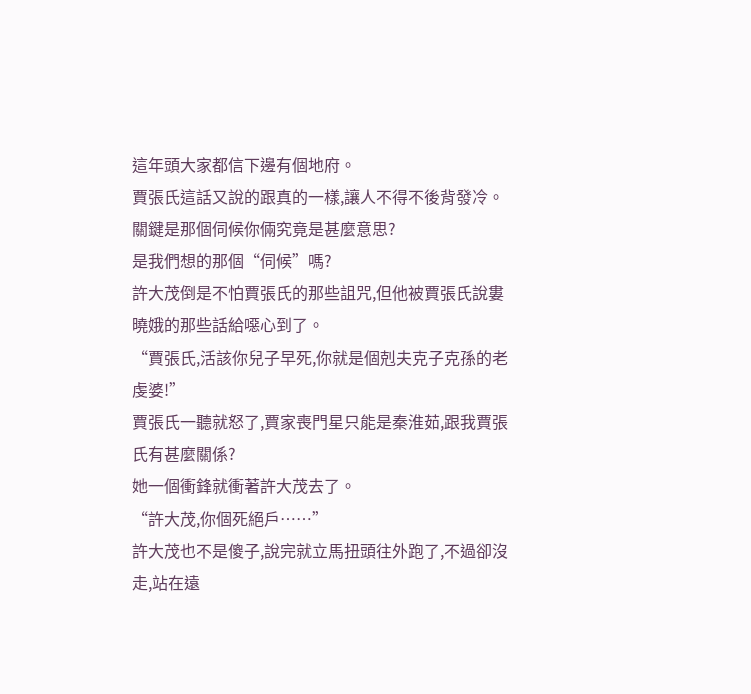這年頭大家都信下邊有個地府。
賈張氏這話又說的跟真的一樣,讓人不得不後背發冷。
關鍵是那個伺候你倆究竟是甚麼意思?
是我們想的那個“伺候”嗎?
許大茂倒是不怕賈張氏的那些詛咒,但他被賈張氏說婁曉娥的那些話給噁心到了。
“賈張氏,活該你兒子早死,你就是個剋夫克子克孫的老虔婆!”
賈張氏一聽就怒了,賈家喪門星只能是秦淮茹,跟我賈張氏有甚麼關係?
她一個衝鋒就衝著許大茂去了。
“許大茂,你個死絕戶……”
許大茂也不是傻子,說完就立馬扭頭往外跑了,不過卻沒走,站在遠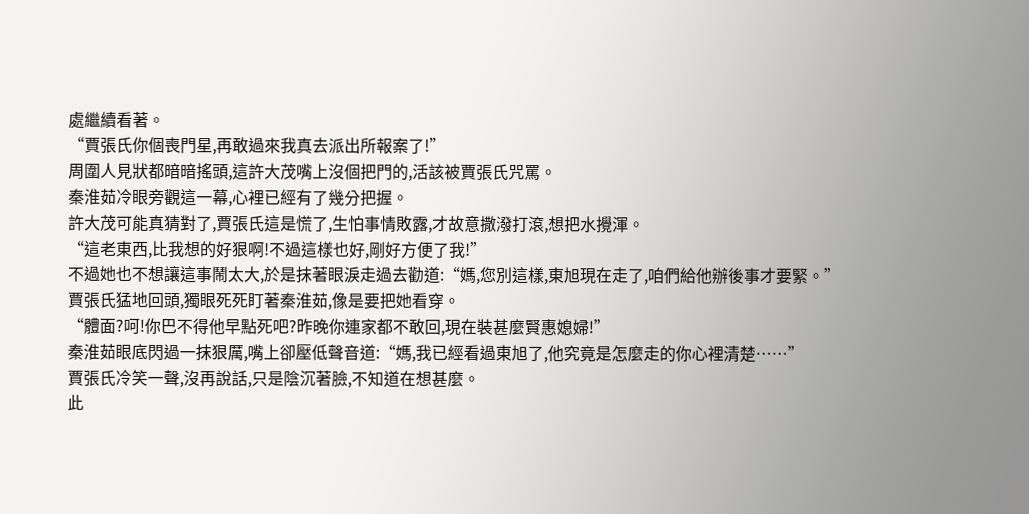處繼續看著。
“賈張氏你個喪門星,再敢過來我真去派出所報案了!”
周圍人見狀都暗暗搖頭,這許大茂嘴上沒個把門的,活該被賈張氏咒罵。
秦淮茹冷眼旁觀這一幕,心裡已經有了幾分把握。
許大茂可能真猜對了,賈張氏這是慌了,生怕事情敗露,才故意撒潑打滾,想把水攪渾。
“這老東西,比我想的好狠啊!不過這樣也好,剛好方便了我!”
不過她也不想讓這事鬧太大,於是抹著眼淚走過去勸道:“媽,您別這樣,東旭現在走了,咱們給他辦後事才要緊。”
賈張氏猛地回頭,獨眼死死盯著秦淮茹,像是要把她看穿。
“體面?呵!你巴不得他早點死吧?昨晚你連家都不敢回,現在裝甚麼賢惠媳婦!”
秦淮茹眼底閃過一抹狠厲,嘴上卻壓低聲音道:“媽,我已經看過東旭了,他究竟是怎麼走的你心裡清楚……”
賈張氏冷笑一聲,沒再說話,只是陰沉著臉,不知道在想甚麼。
此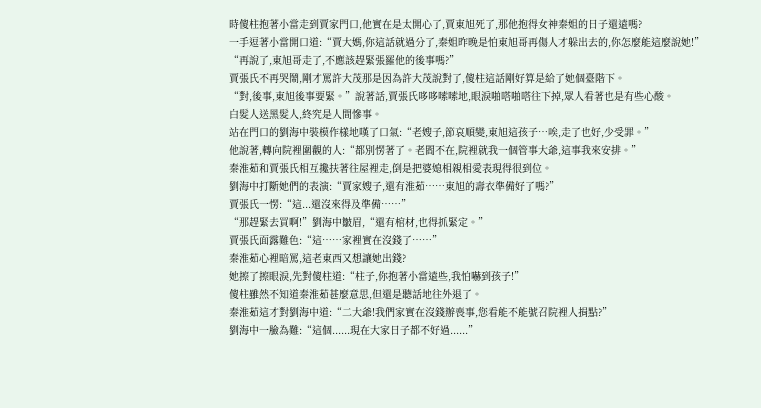時傻柱抱著小當走到賈家門口,他實在是太開心了,賈東旭死了,那他抱得女神秦姐的日子還遠嗎?
一手逗著小當開口道:“賈大媽,你這話就過分了,秦姐昨晚是怕東旭哥再傷人才躲出去的,你怎麼能這麼說她!”
“再說了,東旭哥走了,不應該趕緊張羅他的後事嗎?”
賈張氏不再哭鬧,剛才罵許大茂那是因為許大茂說對了,傻柱這話剛好算是給了她個臺階下。
“對,後事,東旭後事要緊。”說著話,賈張氏哆哆嗦嗦地,眼淚啪嗒啪嗒往下掉,眾人看著也是有些心酸。
白髮人送黑髮人,終究是人間慘事。
站在門口的劉海中裝模作樣地嘆了口氣:“老嫂子,節哀順變,東旭這孩子…唉,走了也好,少受罪。”
他說著,轉向院裡圍觀的人:“都別愣著了。老閻不在,院裡就我一個管事大爺,這事我來安排。”
秦淮茹和賈張氏相互攙扶著往屋裡走,倒是把婆媳相親相愛表現得很到位。
劉海中打斷她們的表演:“賈家嫂子,還有淮茹……東旭的壽衣準備好了嗎?”
賈張氏一愣:“這...還沒來得及準備……”
“那趕緊去買啊!”劉海中皺眉,“還有棺材,也得抓緊定。”
賈張氏面露難色:“這……家裡實在沒錢了……”
秦淮茹心裡暗罵,這老東西又想讓她出錢?
她擦了擦眼淚,先對傻柱道:“柱子,你抱著小當遠些,我怕嚇到孩子!”
傻柱雖然不知道秦淮茹甚麼意思,但還是聽話地往外退了。
秦淮茹這才對劉海中道:“二大爺!我們家實在沒錢辦喪事,您看能不能號召院裡人捐點?”
劉海中一臉為難:“這個......現在大家日子都不好過......”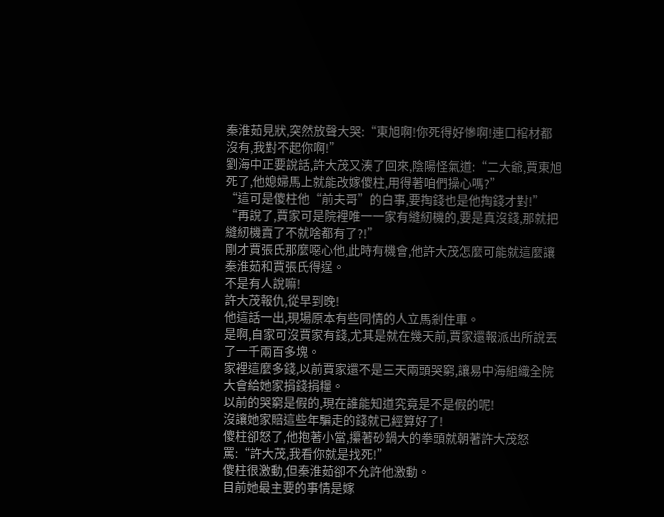秦淮茹見狀,突然放聲大哭:“東旭啊!你死得好慘啊!連口棺材都沒有,我對不起你啊!”
劉海中正要說話,許大茂又湊了回來,陰陽怪氣道:“二大爺,賈東旭死了,他媳婦馬上就能改嫁傻柱,用得著咱們操心嗎?”
“這可是傻柱他“前夫哥”的白事,要掏錢也是他掏錢才對!”
“再說了,賈家可是院裡唯一一家有縫紉機的,要是真沒錢,那就把縫紉機賣了不就啥都有了?!”
剛才賈張氏那麼噁心他,此時有機會,他許大茂怎麼可能就這麼讓秦淮茹和賈張氏得逞。
不是有人說嘛!
許大茂報仇,從早到晚!
他這話一出,現場原本有些同情的人立馬剎住車。
是啊,自家可沒賈家有錢,尤其是就在幾天前,賈家還報派出所說丟了一千兩百多塊。
家裡這麼多錢,以前賈家還不是三天兩頭哭窮,讓易中海組織全院大會給她家捐錢捐糧。
以前的哭窮是假的,現在誰能知道究竟是不是假的呢!
沒讓她家賠這些年騙走的錢就已經算好了!
傻柱卻怒了,他抱著小當,攥著砂鍋大的拳頭就朝著許大茂怒罵:“許大茂,我看你就是找死!”
傻柱很激動,但秦淮茹卻不允許他激動。
目前她最主要的事情是嫁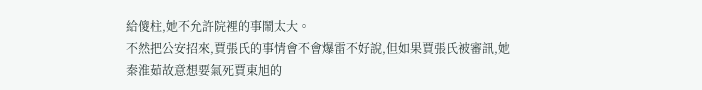給傻柱,她不允許院裡的事鬧太大。
不然把公安招來,賈張氏的事情會不會爆雷不好說,但如果賈張氏被審訊,她秦淮茹故意想要氣死賈東旭的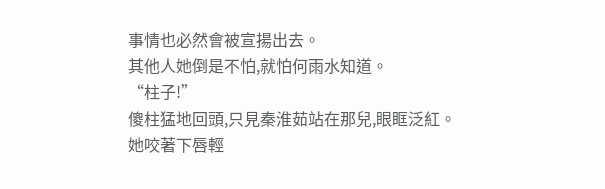事情也必然會被宣揚出去。
其他人她倒是不怕,就怕何雨水知道。
“柱子!”
傻柱猛地回頭,只見秦淮茹站在那兒,眼眶泛紅。
她咬著下唇輕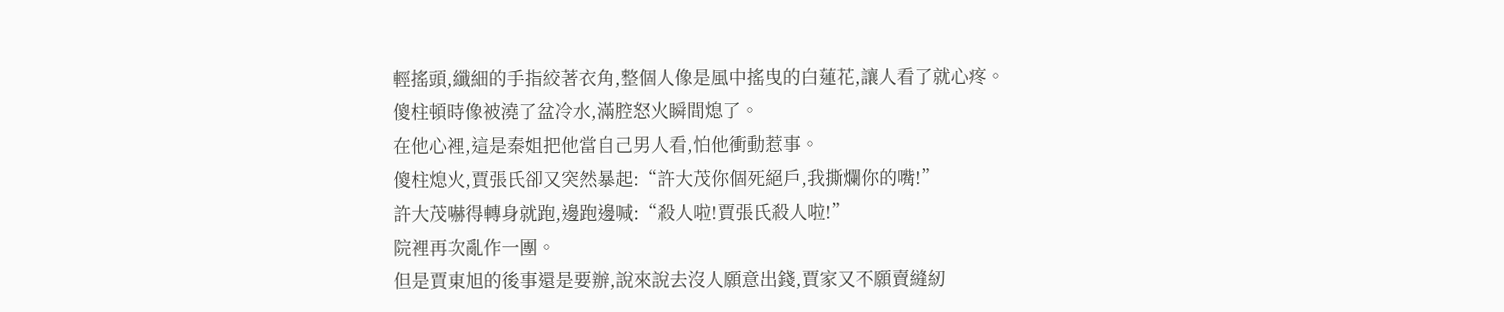輕搖頭,纖細的手指絞著衣角,整個人像是風中搖曳的白蓮花,讓人看了就心疼。
傻柱頓時像被澆了盆冷水,滿腔怒火瞬間熄了。
在他心裡,這是秦姐把他當自己男人看,怕他衝動惹事。
傻柱熄火,賈張氏卻又突然暴起:“許大茂你個死絕戶,我撕爛你的嘴!”
許大茂嚇得轉身就跑,邊跑邊喊:“殺人啦!賈張氏殺人啦!”
院裡再次亂作一團。
但是賈東旭的後事還是要辦,說來說去沒人願意出錢,賈家又不願賣縫紉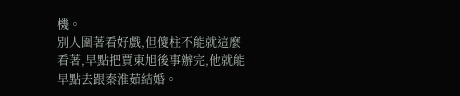機。
別人圍著看好戲,但傻柱不能就這麼看著,早點把賈東旭後事辦完,他就能早點去跟秦淮茹結婚。